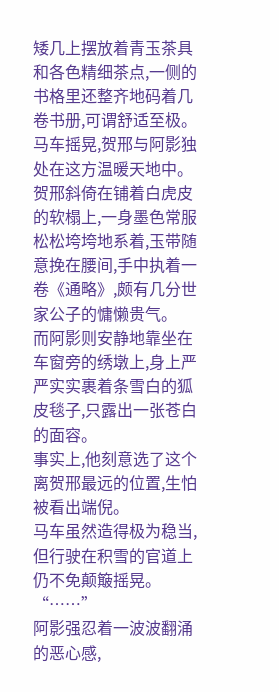矮几上摆放着青玉茶具和各色精细茶点,一侧的书格里还整齐地码着几卷书册,可谓舒适至极。
马车摇晃,贺邢与阿影独处在这方温暖天地中。
贺邢斜倚在铺着白虎皮的软榻上,一身墨色常服松松垮垮地系着,玉带随意挽在腰间,手中执着一卷《通略》,颇有几分世家公子的慵懒贵气。
而阿影则安静地靠坐在车窗旁的绣墩上,身上严严实实裹着条雪白的狐皮毯子,只露出一张苍白的面容。
事实上,他刻意选了这个离贺邢最远的位置,生怕被看出端倪。
马车虽然造得极为稳当,但行驶在积雪的官道上仍不免颠簸摇晃。
“……”
阿影强忍着一波波翻涌的恶心感,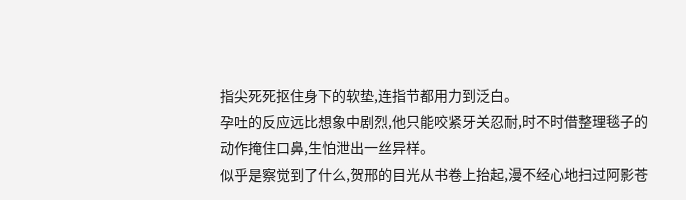指尖死死抠住身下的软垫,连指节都用力到泛白。
孕吐的反应远比想象中剧烈,他只能咬紧牙关忍耐,时不时借整理毯子的动作掩住口鼻,生怕泄出一丝异样。
似乎是察觉到了什么,贺邢的目光从书卷上抬起,漫不经心地扫过阿影苍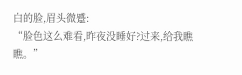白的脸,眉头微蹙:
“脸色这么难看,昨夜没睡好?过来,给我瞧瞧。”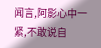闻言,阿影心中一紧,不敢说自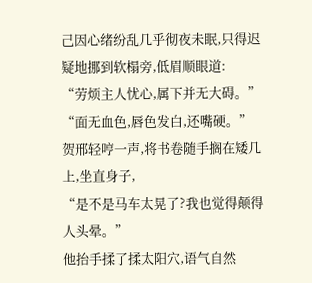己因心绪纷乱几乎彻夜未眠,只得迟疑地挪到软榻旁,低眉顺眼道:
“劳烦主人忧心,属下并无大碍。”
“面无血色,唇色发白,还嘴硬。”
贺邢轻哼一声,将书卷随手搁在矮几上,坐直身子,
“是不是马车太晃了?我也觉得颠得人头晕。”
他抬手揉了揉太阳穴,语气自然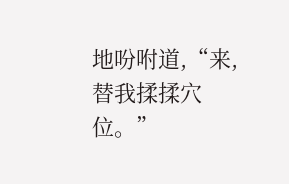地吩咐道,“来,替我揉揉穴位。”